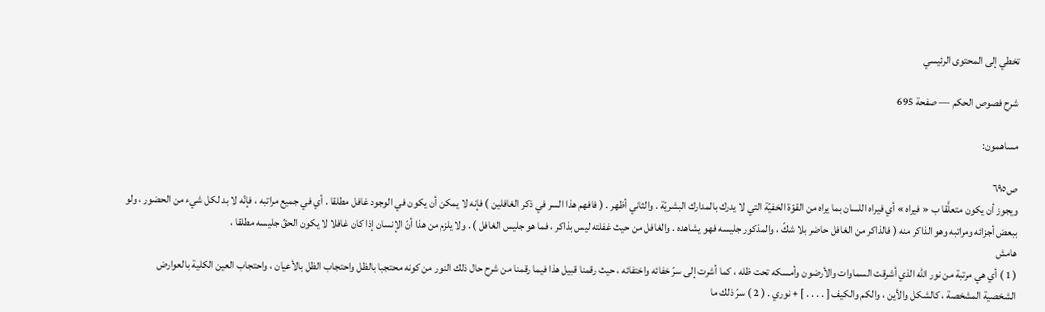تخطي إلى المحتوى الرئيسي

شرح فصوص الحكم — صفحة 695

مساهمون:

ص٦٩٥
ويجوز أن يكون متعلَّقا ب « فيراه » أي فيراه اللسان بما يراه من القوّة الخفيّة التي لا يدرك بالمدارك البشريّة . والثاني أظهر . ( فافهم هذا السر في ذكر الغافلين ) فإنه لا يمكن أن يكون في الوجود غافل مطلقا . أي في جميع مراتبه ، فإنّه لا بد لكل شيء من الحضور ، ولو ببعض أجزائه ومراتبه وهو الذاكر منه ( فالذاكر من الغافل حاضر بلا شكّ ، والمذكور جليسه فهو يشاهده . والغافل من حيث غفلته ليس بذاكر ، فما هو جليس الغافل ) . ولا يلزم من هذا أنّ الإنسان إذا كان غافلا لا يكون الحقّ جليسه مطلقا ،
هامش
( 1 ) أي هي مرتبة من نور الله الذي أشرقت السماوات والأرضون وأمسكه تحت ظله ، كما أشرت إلى سرّ خفائه واختفائه ، حيث رقمنا قبيل هذا فيما رقمنا من شرح حال ذلك النور من كونه محتجبا بالظل واحتجاب الظل بالأعيان ، واحتجاب العين الكلية بالعوارض الشخصية المشخصة ، كالشكل والأين ، والكم والكيف [ . . . . ] + نوري . ( 2 ) سرّ ذلك ما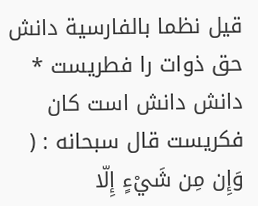قيل نظما بالفارسية دانش حق ذوات را فطريست * دانش دانش است كان فكريست قال سبحانه : ( وَإِن مِن شَيْءٍ إِلّا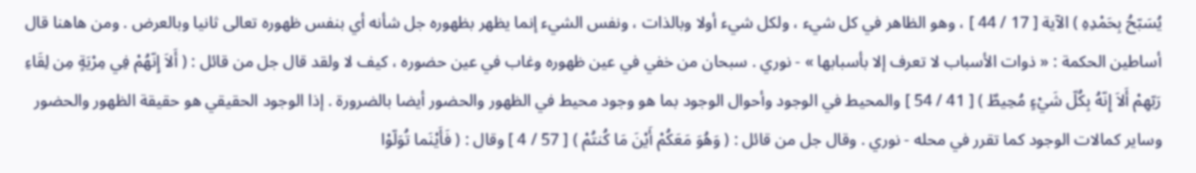يُسَبّحُ بِحَمْدِهِ ) الآية [ 17 / 44 ] ، وهو الظاهر في كل شيء ، ولكل شيء أولا وبالذات ، ونفس الشيء إنما يظهر بظهوره جل شأنه أي بنفس ظهوره تعالى ثانيا وبالعرض . ومن هاهنا قال أساطين الحكمة : « ذوات الأسباب لا تعرف إلا بأسبابها » - نوري . سبحان من خفي في عين ظهوره وغاب في عين حضوره ، كيف لا ولقد قال جل من قائل : ( أَلاَ إِنّهُمْ فِي مِرْيَةٍ مِن لِقَاءِ رَبّهِمْ أَلاَ إِنّهُ بِكُلّ شَيْءٍ مُحِيطٌ ) [ 41 / 54 ] والمحيط في الوجود وأحوال الوجود بما هو وجود محيط في الظهور والحضور أيضا بالضرورة . إذا الوجود الحقيقي هو حقيقة الظهور والحضور وساير كمالات الوجود كما تقرر في محله - نوري . وقال جل من قائل : ( وَهُوَ مَعَكُمْ أَيْنَ مَا كُنتُمْ ) [ 57 / 4 ] وقال : ( فَأَيْنَما تُوَلّوْا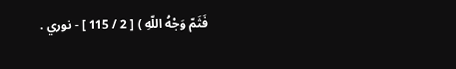فَثَمّ وَجْهُ اللّهِ ) [ 2 / 115 ] - نوري .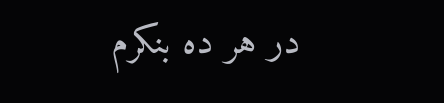در هر ده بنكرم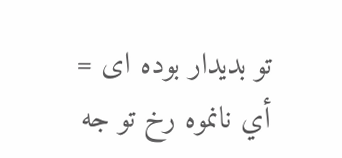تو بديدار بوده اى = أي نانموه رخ تو جه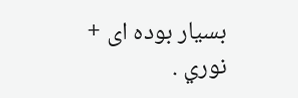بسيار بوده اى + نوري .